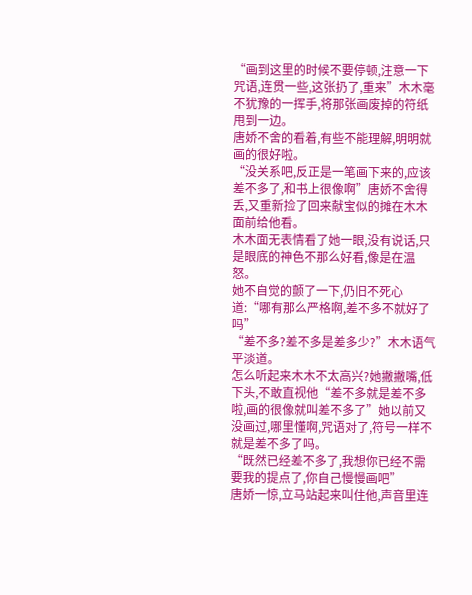“画到这里的时候不要停顿,注意一下咒语,连贯一些,这张扔了,重来”木木毫不犹豫的一挥手,将那张画废掉的符纸甩到一边。
唐娇不舍的看着,有些不能理解,明明就画的很好啦。
“没关系吧,反正是一笔画下来的,应该差不多了,和书上很像啊”唐娇不舍得丢,又重新捡了回来献宝似的摊在木木面前给他看。
木木面无表情看了她一眼,没有说话,只是眼底的神色不那么好看,像是在温怒。
她不自觉的颤了一下,仍旧不死心道:“哪有那么严格啊,差不多不就好了吗”
“差不多?差不多是差多少?”木木语气平淡道。
怎么听起来木木不太高兴?她撇撇嘴,低下头,不敢直视他“差不多就是差不多啦,画的很像就叫差不多了”她以前又没画过,哪里懂啊,咒语对了,符号一样不就是差不多了吗。
“既然已经差不多了,我想你已经不需要我的提点了,你自己慢慢画吧”
唐娇一惊,立马站起来叫住他,声音里连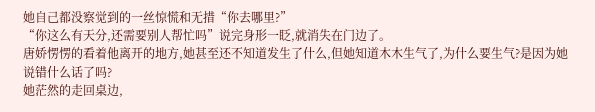她自己都没察觉到的一丝惊慌和无措“你去哪里?”
“你这么有天分,还需要别人帮忙吗”说完身形一眨,就消失在门边了。
唐娇愣愣的看着他离开的地方,她甚至还不知道发生了什么,但她知道木木生气了,为什么要生气?是因为她说错什么话了吗?
她茫然的走回桌边,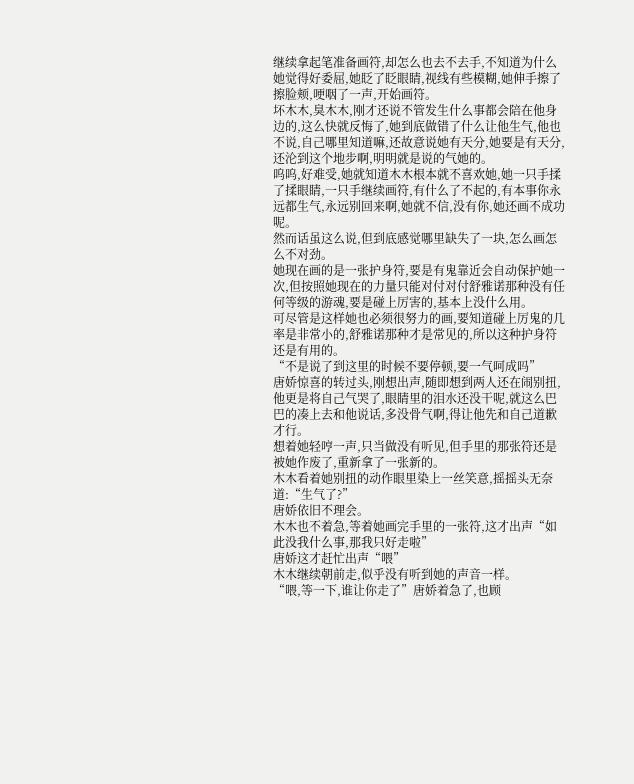继续拿起笔准备画符,却怎么也去不去手,不知道为什么她觉得好委屈,她眨了眨眼睛,视线有些模糊,她伸手擦了擦脸颊,哽咽了一声,开始画符。
坏木木,臭木木,刚才还说不管发生什么事都会陪在他身边的,这么快就反悔了,她到底做错了什么让他生气,他也不说,自己哪里知道嘛,还故意说她有天分,她要是有天分,还沦到这个地步啊,明明就是说的气她的。
呜呜,好难受,她就知道木木根本就不喜欢她,她一只手揉了揉眼睛,一只手继续画符,有什么了不起的,有本事你永远都生气,永远别回来啊,她就不信,没有你,她还画不成功呢。
然而话虽这么说,但到底感觉哪里缺失了一块,怎么画怎么不对劲。
她现在画的是一张护身符,要是有鬼靠近会自动保护她一次,但按照她现在的力量只能对付对付舒雅诺那种没有任何等级的游魂,要是碰上厉害的,基本上没什么用。
可尽管是这样她也必须很努力的画,要知道碰上厉鬼的几率是非常小的,舒雅诺那种才是常见的,所以这种护身符还是有用的。
“不是说了到这里的时候不要停顿,要一气呵成吗”
唐娇惊喜的转过头,刚想出声,随即想到两人还在闹别扭,他更是将自己气哭了,眼睛里的泪水还没干呢,就这么巴巴的凑上去和他说话,多没骨气啊,得让他先和自己道歉才行。
想着她轻哼一声,只当做没有听见,但手里的那张符还是被她作废了,重新拿了一张新的。
木木看着她别扭的动作眼里染上一丝笑意,摇摇头无奈道:“生气了?”
唐娇依旧不理会。
木木也不着急,等着她画完手里的一张符,这才出声“如此没我什么事,那我只好走啦”
唐娇这才赶忙出声“喂”
木木继续朝前走,似乎没有听到她的声音一样。
“喂,等一下,谁让你走了”唐娇着急了,也顾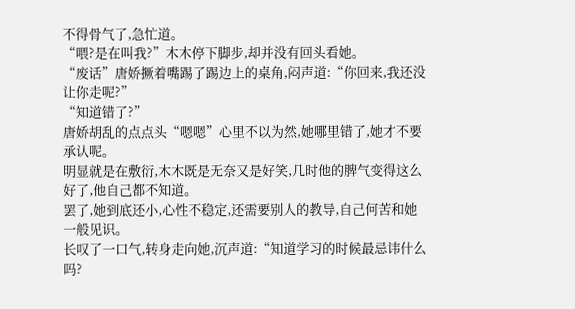不得骨气了,急忙道。
“喂?是在叫我?”木木停下脚步,却并没有回头看她。
“废话”唐娇撅着嘴踢了踢边上的桌角,闷声道:“你回来,我还没让你走呢?”
“知道错了?”
唐娇胡乱的点点头“嗯嗯”心里不以为然,她哪里错了,她才不要承认呢。
明显就是在敷衍,木木既是无奈又是好笑,几时他的脾气变得这么好了,他自己都不知道。
罢了,她到底还小,心性不稳定,还需要别人的教导,自己何苦和她一般见识。
长叹了一口气,转身走向她,沉声道:“知道学习的时候最忌讳什么吗?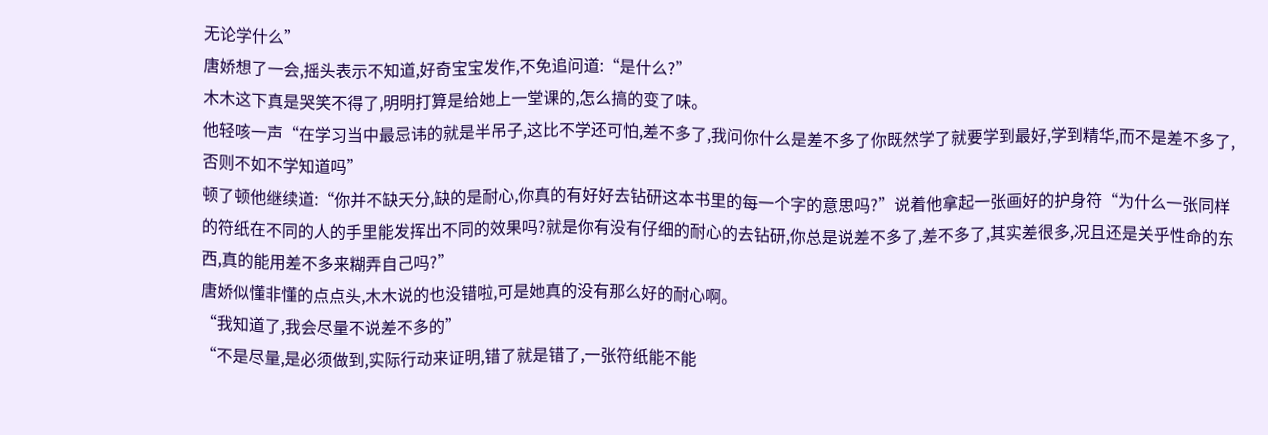无论学什么”
唐娇想了一会,摇头表示不知道,好奇宝宝发作,不免追问道:“是什么?”
木木这下真是哭笑不得了,明明打算是给她上一堂课的,怎么搞的变了味。
他轻咳一声“在学习当中最忌讳的就是半吊子,这比不学还可怕,差不多了,我问你什么是差不多了你既然学了就要学到最好,学到精华,而不是差不多了,否则不如不学知道吗”
顿了顿他继续道:“你并不缺天分,缺的是耐心,你真的有好好去钻研这本书里的每一个字的意思吗?”说着他拿起一张画好的护身符“为什么一张同样的符纸在不同的人的手里能发挥出不同的效果吗?就是你有没有仔细的耐心的去钻研,你总是说差不多了,差不多了,其实差很多,况且还是关乎性命的东西,真的能用差不多来糊弄自己吗?”
唐娇似懂非懂的点点头,木木说的也没错啦,可是她真的没有那么好的耐心啊。
“我知道了,我会尽量不说差不多的”
“不是尽量,是必须做到,实际行动来证明,错了就是错了,一张符纸能不能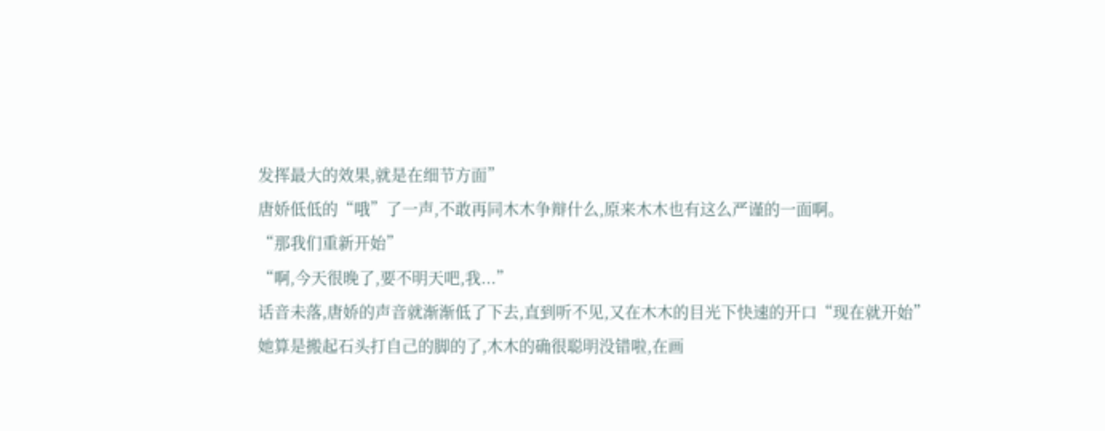发挥最大的效果,就是在细节方面”
唐娇低低的“哦”了一声,不敢再同木木争辩什么,原来木木也有这么严谨的一面啊。
“那我们重新开始”
“啊,今天很晚了,要不明天吧,我...”
话音未落,唐娇的声音就渐渐低了下去,直到听不见,又在木木的目光下快速的开口“现在就开始”
她算是搬起石头打自己的脚的了,木木的确很聪明没错啦,在画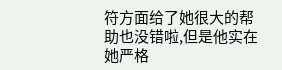符方面给了她很大的帮助也没错啦,但是他实在她严格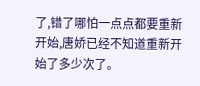了,错了哪怕一点点都要重新开始,唐娇已经不知道重新开始了多少次了。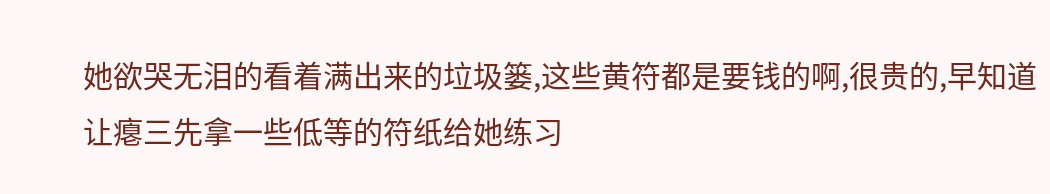她欲哭无泪的看着满出来的垃圾篓,这些黄符都是要钱的啊,很贵的,早知道让瘪三先拿一些低等的符纸给她练习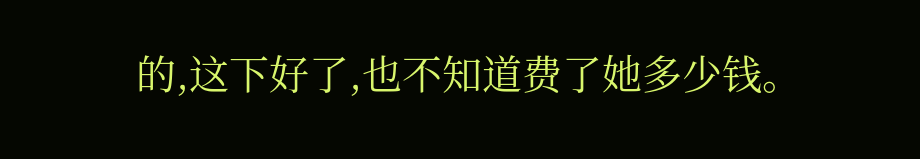的,这下好了,也不知道费了她多少钱。